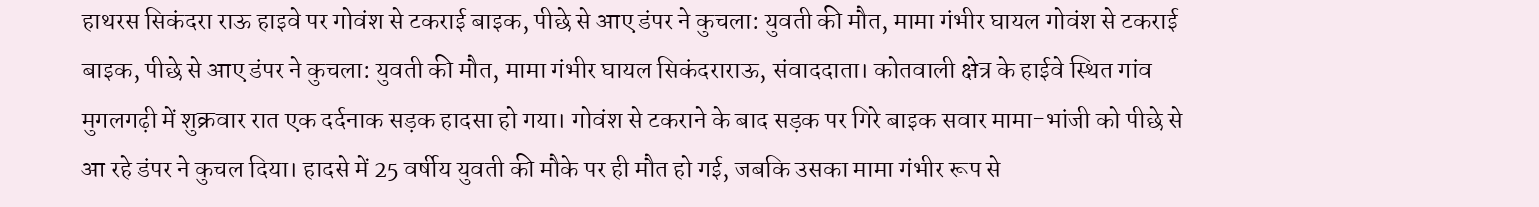हाथरस सिकंदरा राऊ हाइवे पर गोवंश से टकराई बाइक, पीछे से आए डंपर ने कुचला: युवती की मौत, मामा गंभीर घायल गोवंश से टकराई बाइक, पीछे से आए डंपर ने कुचला: युवती की मौत, मामा गंभीर घायल सिकंदराराऊ, संवाददाता। कोतवाली क्षेत्र के हाईवे स्थित गांव मुगलगढ़ी में शुक्रवार रात एक दर्दनाक सड़क हादसा हो गया। गोवंश से टकराने के बाद सड़क पर गिरे बाइक सवार मामा-भांजी को पीछे से आ रहे डंपर ने कुचल दिया। हादसे में 25 वर्षीय युवती की मौके पर ही मौत हो गई, जबकि उसका मामा गंभीर रूप से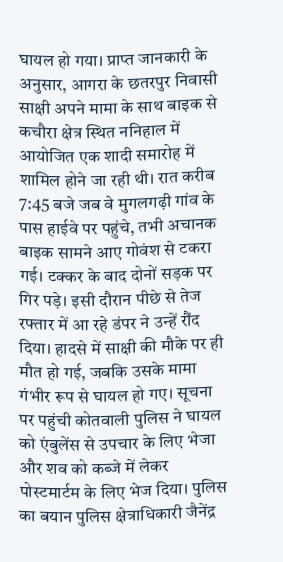घायल हो गया। प्राप्त जानकारी के अनुसार, आगरा के छतरपुर निवासी साक्षी अपने मामा के साथ बाइक से कचौरा क्षेत्र स्थित ननिहाल में आयोजित एक शादी समारोह में शामिल होने जा रही थी। रात करीब 7:45 बजे जब वे मुगलगढ़ी गांव के पास हाईवे पर पहुंचे, तभी अचानक बाइक सामने आए गोवंश से टकरा गई। टक्कर के बाद दोनों सड़क पर गिर पड़े। इसी दौरान पीछे से तेज रफ्तार में आ रहे डंपर ने उन्हें रौंद दिया। हादसे में साक्षी की मौके पर ही मौत हो गई, जबकि उसके मामा गंभीर रूप से घायल हो गए। सूचना पर पहुंची कोतवाली पुलिस ने घायल को एंबुलेंस से उपचार के लिए भेजा और शव को कब्जे में लेकर पोस्टमार्टम के लिए भेज दिया। पुलिस का बयान पुलिस क्षेत्राधिकारी जैनेंद्र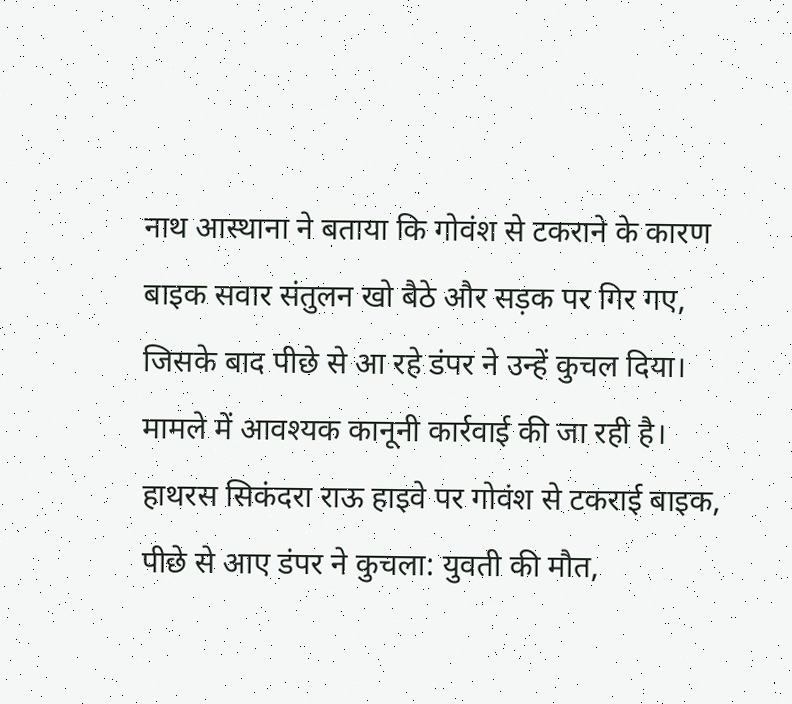नाथ आस्थाना ने बताया कि गोवंश से टकराने के कारण बाइक सवार संतुलन खो बैठे और सड़क पर गिर गए, जिसके बाद पीछे से आ रहे डंपर ने उन्हें कुचल दिया। मामले में आवश्यक कानूनी कार्रवाई की जा रही है।
हाथरस सिकंदरा राऊ हाइवे पर गोवंश से टकराई बाइक, पीछे से आए डंपर ने कुचला: युवती की मौत,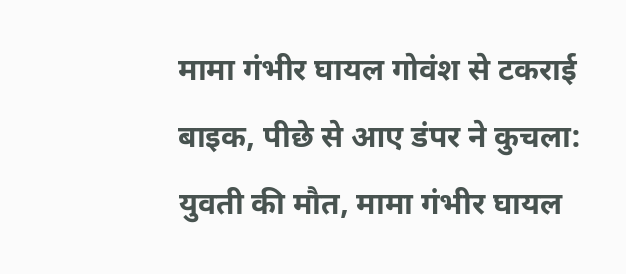मामा गंभीर घायल गोवंश से टकराई बाइक, पीछे से आए डंपर ने कुचला: युवती की मौत, मामा गंभीर घायल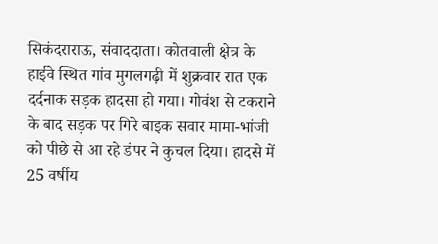सिकंदराराऊ, संवाददाता। कोतवाली क्षेत्र के हाईवे स्थित गांव मुगलगढ़ी में शुक्रवार रात एक दर्दनाक सड़क हादसा हो गया। गोवंश से टकराने के बाद सड़क पर गिरे बाइक सवार मामा-भांजी को पीछे से आ रहे डंपर ने कुचल दिया। हादसे में 25 वर्षीय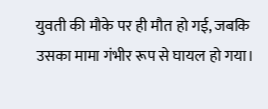युवती की मौके पर ही मौत हो गई, जबकि उसका मामा गंभीर रूप से घायल हो गया।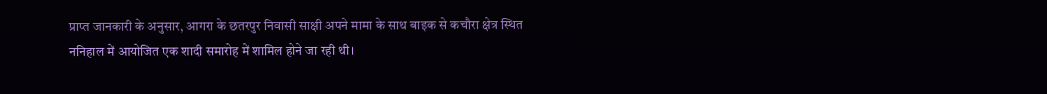प्राप्त जानकारी के अनुसार, आगरा के छतरपुर निवासी साक्षी अपने मामा के साथ बाइक से कचौरा क्षेत्र स्थित ननिहाल में आयोजित एक शादी समारोह में शामिल होने जा रही थी।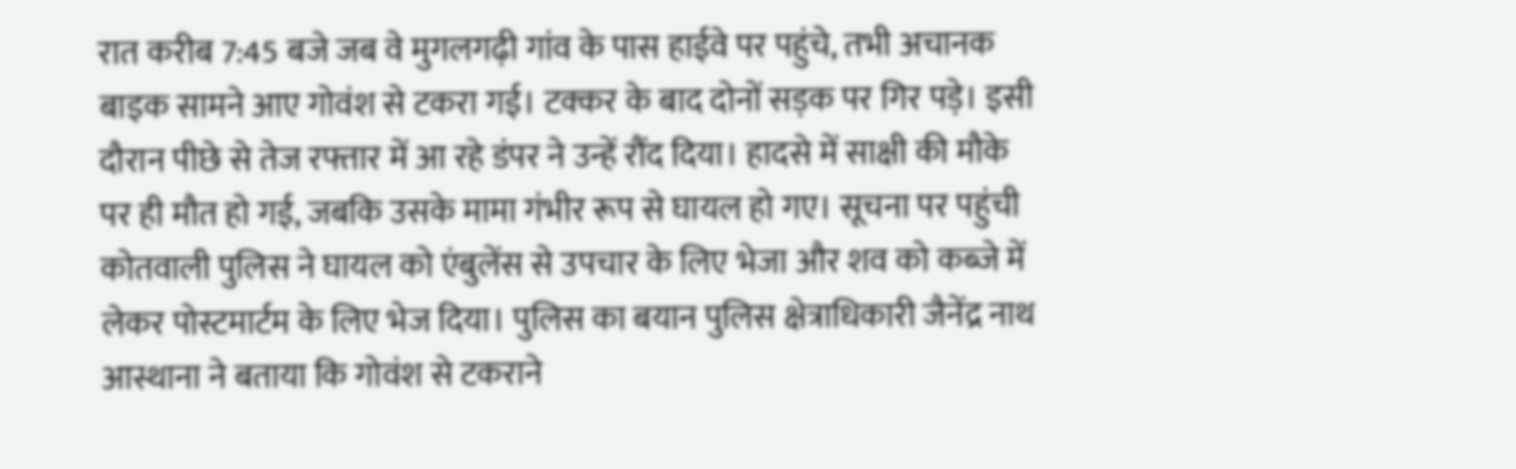रात करीब 7:45 बजे जब वे मुगलगढ़ी गांव के पास हाईवे पर पहुंचे, तभी अचानक बाइक सामने आए गोवंश से टकरा गई। टक्कर के बाद दोनों सड़क पर गिर पड़े। इसी दौरान पीछे से तेज रफ्तार में आ रहे डंपर ने उन्हें रौंद दिया। हादसे में साक्षी की मौके पर ही मौत हो गई, जबकि उसके मामा गंभीर रूप से घायल हो गए। सूचना पर पहुंची कोतवाली पुलिस ने घायल को एंबुलेंस से उपचार के लिए भेजा और शव को कब्जे में लेकर पोस्टमार्टम के लिए भेज दिया। पुलिस का बयान पुलिस क्षेत्राधिकारी जैनेंद्र नाथ आस्थाना ने बताया कि गोवंश से टकराने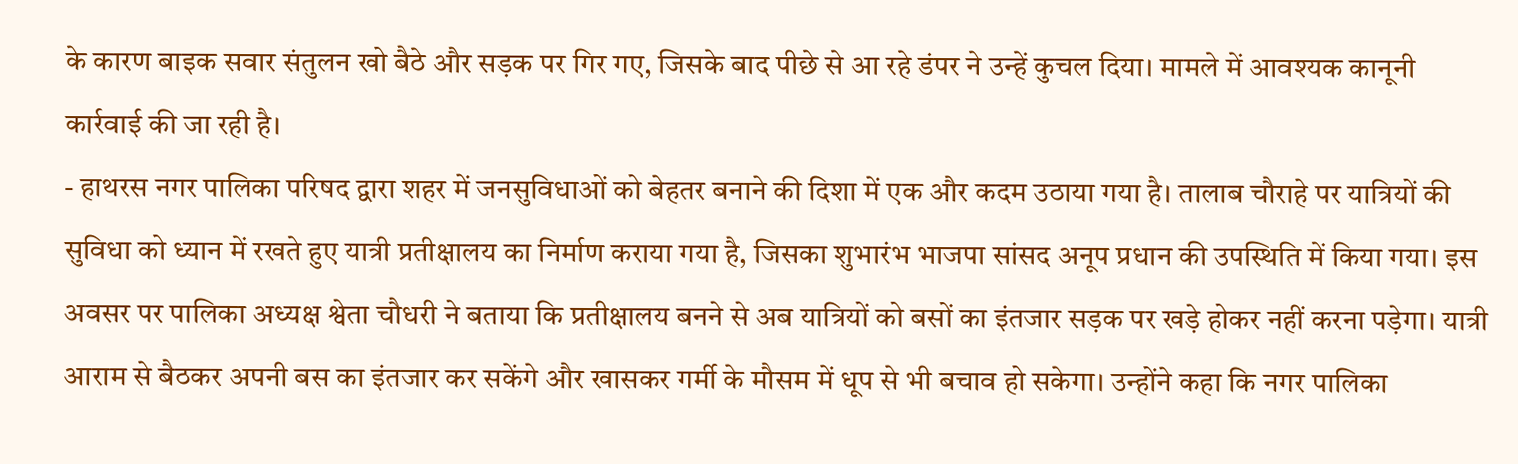के कारण बाइक सवार संतुलन खो बैठे और सड़क पर गिर गए, जिसके बाद पीछे से आ रहे डंपर ने उन्हें कुचल दिया। मामले में आवश्यक कानूनी कार्रवाई की जा रही है।
- हाथरस नगर पालिका परिषद द्वारा शहर में जनसुविधाओं को बेहतर बनाने की दिशा में एक और कदम उठाया गया है। तालाब चौराहे पर यात्रियों की सुविधा को ध्यान में रखते हुए यात्री प्रतीक्षालय का निर्माण कराया गया है, जिसका शुभारंभ भाजपा सांसद अनूप प्रधान की उपस्थिति में किया गया। इस अवसर पर पालिका अध्यक्ष श्वेता चौधरी ने बताया कि प्रतीक्षालय बनने से अब यात्रियों को बसों का इंतजार सड़क पर खड़े होकर नहीं करना पड़ेगा। यात्री आराम से बैठकर अपनी बस का इंतजार कर सकेंगे और खासकर गर्मी के मौसम में धूप से भी बचाव हो सकेगा। उन्होंने कहा कि नगर पालिका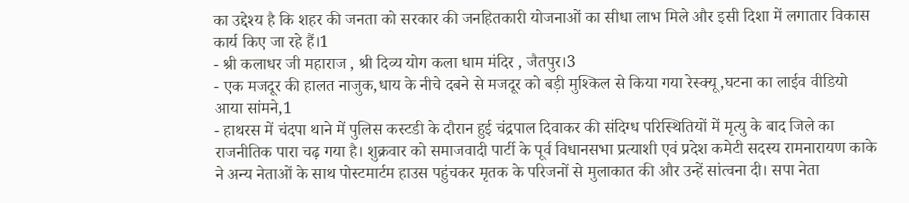का उद्देश्य है कि शहर की जनता को सरकार की जनहितकारी योजनाओं का सीधा लाभ मिले और इसी दिशा में लगातार विकास कार्य किए जा रहे हैं।1
- श्री कलाधर जी महाराज , श्री दिव्य योग कला धाम मंदिर , जैतपुर।3
- एक मजदूर की हालत नाजुक,धाय के नीचे दबने से मजदूर को बड़ी मुश्किल से किया गया रेस्क्यू,घटना का लाईव वीडियो आया सांमने,1
- हाथरस में चंदपा थाने में पुलिस कस्टडी के दौरान हुई चंद्रपाल दिवाकर की संदिग्ध परिस्थितियों में मृत्यु के बाद जिले का राजनीतिक पारा चढ़ गया है। शुक्रवार को समाजवादी पार्टी के पूर्व विधानसभा प्रत्याशी एवं प्रदेश कमेटी सदस्य रामनारायण काके ने अन्य नेताओं के साथ पोस्टमार्टम हाउस पहुंचकर मृतक के परिजनों से मुलाकात की और उन्हें सांत्वना दी। सपा नेता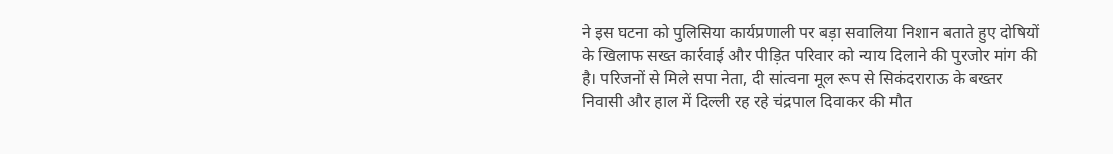ने इस घटना को पुलिसिया कार्यप्रणाली पर बड़ा सवालिया निशान बताते हुए दोषियों के खिलाफ सख्त कार्रवाई और पीड़ित परिवार को न्याय दिलाने की पुरजोर मांग की है। परिजनों से मिले सपा नेता, दी सांत्वना मूल रूप से सिकंदराराऊ के बख्तर निवासी और हाल में दिल्ली रह रहे चंद्रपाल दिवाकर की मौत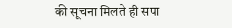की सूचना मिलते ही सपा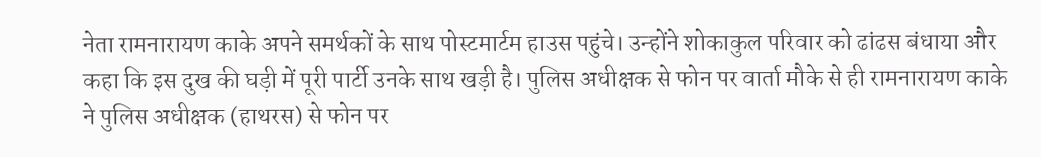नेता रामनारायण काके अपने समर्थकों के साथ पोस्टमार्टम हाउस पहुंचे। उन्होंने शोकाकुल परिवार को ढांढस बंधाया और कहा कि इस दुख की घड़ी में पूरी पार्टी उनके साथ खड़ी है। पुलिस अधीक्षक से फोन पर वार्ता मौके से ही रामनारायण काके ने पुलिस अधीक्षक (हाथरस) से फोन पर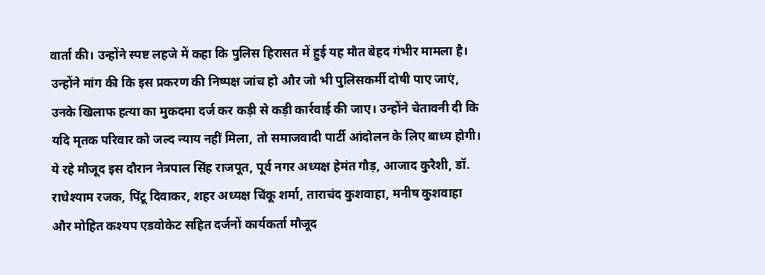वार्ता की। उन्होंने स्पष्ट लहजे में कहा कि पुलिस हिरासत में हुई यह मौत बेहद गंभीर मामला है। उन्होंने मांग की कि इस प्रकरण की निष्पक्ष जांच हो और जो भी पुलिसकर्मी दोषी पाए जाएं, उनके खिलाफ हत्या का मुकदमा दर्ज कर कड़ी से कड़ी कार्रवाई की जाए। उन्होंने चेतावनी दी कि यदि मृतक परिवार को जल्द न्याय नहीं मिला, तो समाजवादी पार्टी आंदोलन के लिए बाध्य होगी। ये रहे मौजूद इस दौरान नेत्रपाल सिंह राजपूत, पूर्व नगर अध्यक्ष हेमंत गौड़, आजाद कुरैशी, डॉ. राधेश्याम रजक, पिंटू दिवाकर, शहर अध्यक्ष चिंकू शर्मा, ताराचंद कुशवाहा, मनीष कुशवाहा और मोहित कश्यप एडवोकेट सहित दर्जनों कार्यकर्ता मौजूद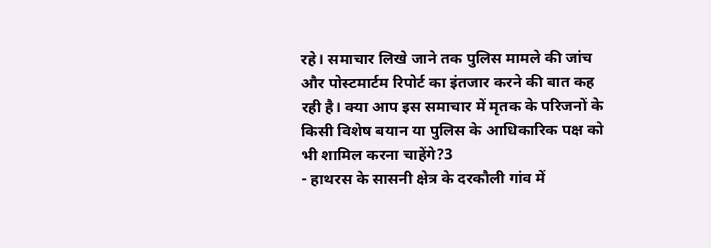रहे। समाचार लिखे जाने तक पुलिस मामले की जांच और पोस्टमार्टम रिपोर्ट का इंतजार करने की बात कह रही है। क्या आप इस समाचार में मृतक के परिजनों के किसी विशेष बयान या पुलिस के आधिकारिक पक्ष को भी शामिल करना चाहेंगे?3
- हाथरस के सासनी क्षेत्र के दरकौली गांव में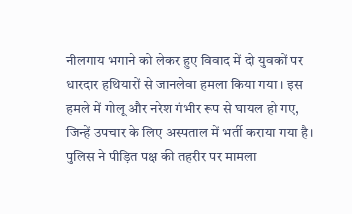नीलगाय भगाने को लेकर हुए विवाद में दो युवकों पर धारदार हथियारों से जानलेवा हमला किया गया। इस हमले में गोलू और नरेश गंभीर रूप से घायल हो गए, जिन्हें उपचार के लिए अस्पताल में भर्ती कराया गया है। पुलिस ने पीड़ित पक्ष की तहरीर पर मामला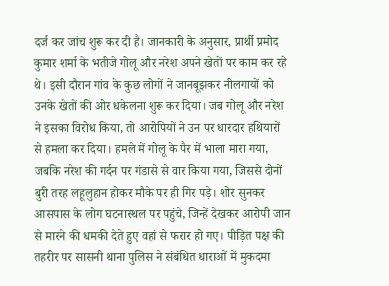दर्ज कर जांच शुरू कर दी है। जानकारी के अनुसार, प्रार्थी प्रमोद कुमार शर्मा के भतीजे गोलू और नरेश अपने खेतों पर काम कर रहे थे। इसी दौरान गांव के कुछ लोगों ने जानबूझकर नीलगायों को उनके खेतों की ओर धकेलना शुरू कर दिया। जब गोलू और नरेश ने इसका विरोध किया, तो आरोपियों ने उन पर धारदार हथियारों से हमला कर दिया। हमले में गोलू के पैर में भाला मारा गया, जबकि नरेश की गर्दन पर गंडासे से वार किया गया, जिससे दोनों बुरी तरह लहूलुहान होकर मौके पर ही गिर पड़े। शोर सुनकर आसपास के लोग घटनास्थल पर पहुंचे, जिन्हें देखकर आरोपी जान से मारने की धमकी देते हुए वहां से फरार हो गए। पीड़ित पक्ष की तहरीर पर सासनी थाना पुलिस ने संबंधित धाराओं में मुकदमा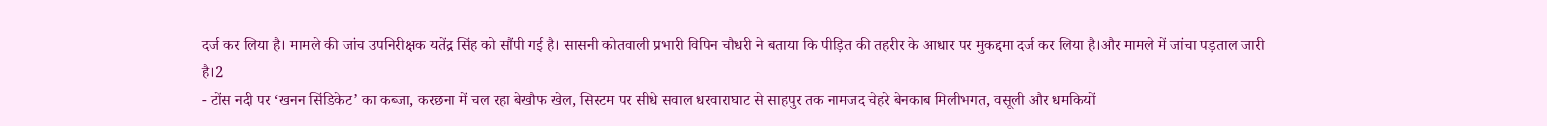दर्ज कर लिया है। मामले की जांच उपनिरीक्षक यतेंद्र सिंह को सौंपी गई है। सासनी कोतवाली प्रभारी विपिन चौधरी ने बताया कि पीड़ित की तहरीर के आधार पर मुकद्दमा दर्ज कर लिया है।और मामले में जांचा पड़ताल जारी है।2
- टोंस नदी पर ‘खनन सिंडिकेट’ का कब्जा, करछना में चल रहा बेखौफ खेल, सिस्टम पर सीधे सवाल धरवाराघाट से साहपुर तक नामजद चेहरे बेनकाब मिलीभगत, वसूली और धमकियों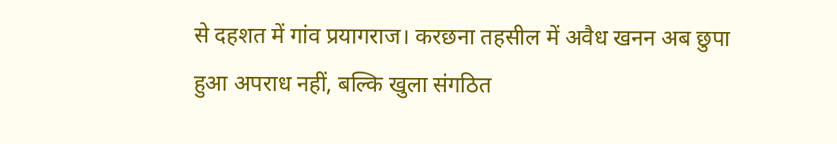से दहशत में गांव प्रयागराज। करछना तहसील में अवैध खनन अब छुपा हुआ अपराध नहीं, बल्कि खुला संगठित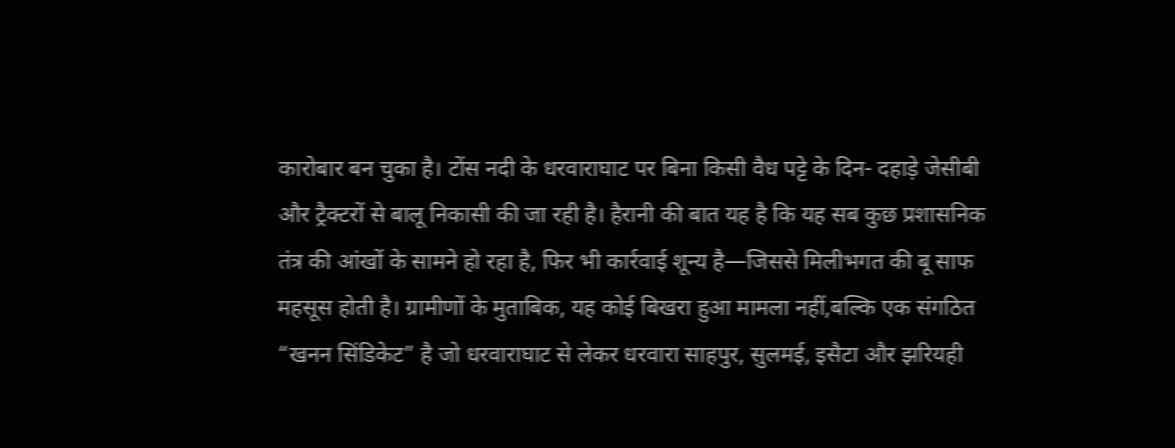कारोबार बन चुका है। टोंस नदी के धरवाराघाट पर बिना किसी वैध पट्टे के दिन- दहाड़े जेसीबी और ट्रैक्टरों से बालू निकासी की जा रही है। हैरानी की बात यह है कि यह सब कुछ प्रशासनिक तंत्र की आंखों के सामने हो रहा है, फिर भी कार्रवाई शून्य है—जिससे मिलीभगत की बू साफ महसूस होती है। ग्रामीणों के मुताबिक, यह कोई बिखरा हुआ मामला नहीं,बल्कि एक संगठित “खनन सिंडिकेट” है जो धरवाराघाट से लेकर धरवारा साहपुर, सुलमई, इसैटा और झरियही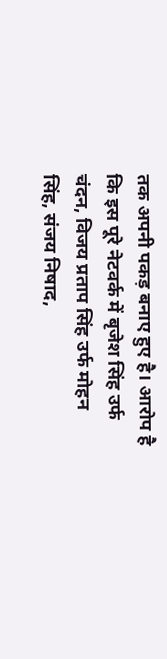तक अपनी पकड़ बनाए हुए है। आरोप है कि इस पूरे नेटवर्क में बृजेश सिंह उर्फ चंदन, विजय प्रताप सिंह उर्फ मोहन सिंह, संजय निषाद,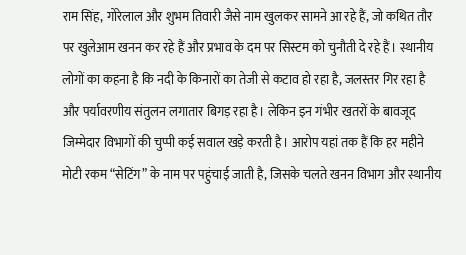राम सिंह, गोरेलाल और शुभम तिवारी जैसे नाम खुलकर सामने आ रहे हैं, जो कथित तौर पर खुलेआम खनन कर रहे हैं और प्रभाव के दम पर सिस्टम को चुनौती दे रहे हैं। स्थानीय लोगों का कहना है कि नदी के किनारों का तेजी से कटाव हो रहा है, जलस्तर गिर रहा है और पर्यावरणीय संतुलन लगातार बिगड़ रहा है। लेकिन इन गंभीर खतरों के बावजूद जिम्मेदार विभागों की चुप्पी कई सवाल खड़े करती है। आरोप यहां तक हैं कि हर महीने मोटी रकम “सेटिंग” के नाम पर पहुंचाई जाती है, जिसके चलते खनन विभाग और स्थानीय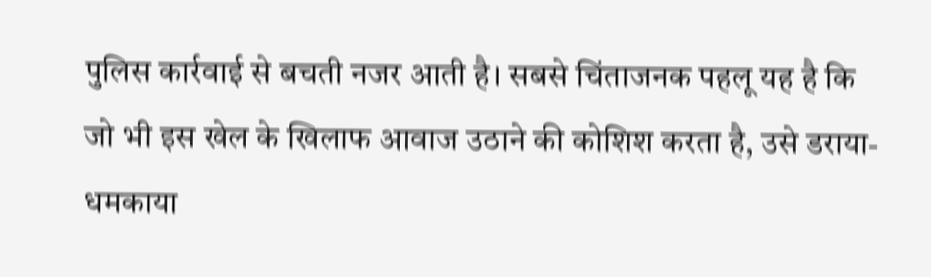पुलिस कार्रवाई से बचती नजर आती है। सबसे चिंताजनक पहलू यह है कि जो भी इस खेल के खिलाफ आवाज उठाने की कोशिश करता है, उसे डराया- धमकाया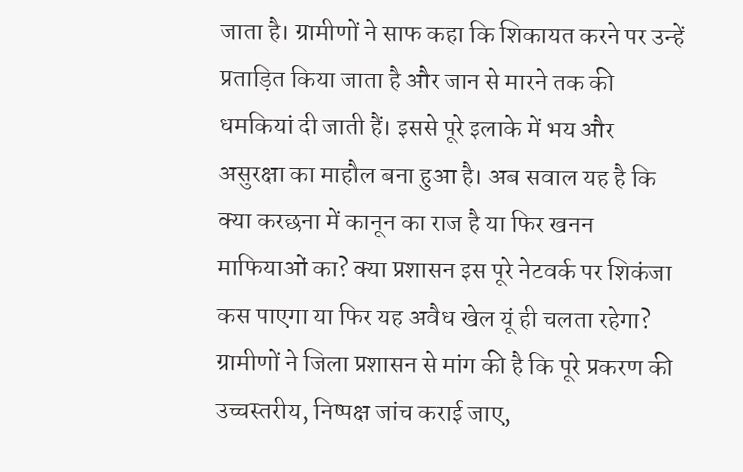जाता है। ग्रामीणों ने साफ कहा कि शिकायत करने पर उन्हें प्रताड़ित किया जाता है और जान से मारने तक की धमकियां दी जाती हैं। इससे पूरे इलाके में भय और असुरक्षा का माहौल बना हुआ है। अब सवाल यह है कि क्या करछना में कानून का राज है या फिर खनन माफियाओं का? क्या प्रशासन इस पूरे नेटवर्क पर शिकंजा कस पाएगा या फिर यह अवैध खेल यूं ही चलता रहेगा? ग्रामीणों ने जिला प्रशासन से मांग की है कि पूरे प्रकरण की उच्चस्तरीय, निष्पक्ष जांच कराई जाए,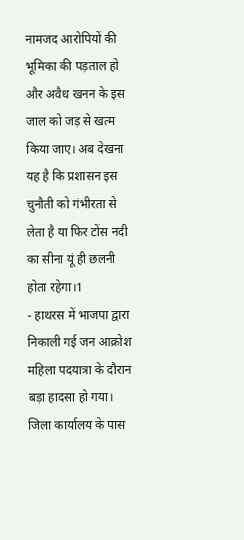नामजद आरोपियों की भूमिका की पड़ताल हो और अवैध खनन के इस जाल को जड़ से खत्म किया जाए। अब देखना यह है कि प्रशासन इस चुनौती को गंभीरता से लेता है या फिर टोंस नदी का सीना यूं ही छलनी होता रहेगा।1
- हाथरस में भाजपा द्वारा निकाली गई जन आक्रोश महिला पदयात्रा के दौरान बड़ा हादसा हो गया। जिला कार्यालय के पास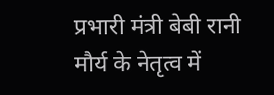प्रभारी मंत्री बेबी रानी मौर्य के नेतृत्व में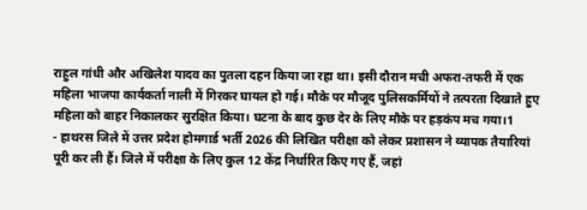राहुल गांधी और अखिलेश यादव का पुतला दहन किया जा रहा था। इसी दौरान मची अफरा-तफरी में एक महिला भाजपा कार्यकर्ता नाली में गिरकर घायल हो गई। मौके पर मौजूद पुलिसकर्मियों ने तत्परता दिखाते हुए महिला को बाहर निकालकर सुरक्षित किया। घटना के बाद कुछ देर के लिए मौके पर हड़कंप मच गया।1
- हाथरस जिले में उत्तर प्रदेश होमगार्ड भर्ती 2026 की लिखित परीक्षा को लेकर प्रशासन ने व्यापक तैयारियां पूरी कर ली हैं। जिले में परीक्षा के लिए कुल 12 केंद्र निर्धारित किए गए हैं, जहां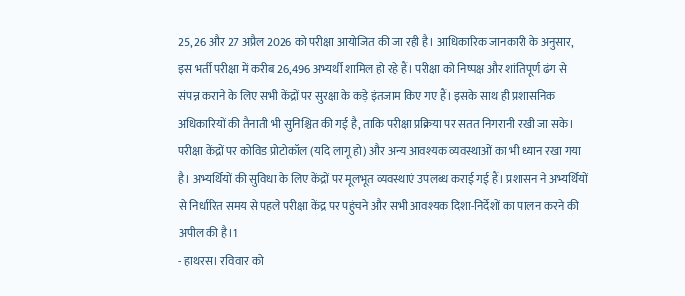25, 26 और 27 अप्रैल 2026 को परीक्षा आयोजित की जा रही है। आधिकारिक जानकारी के अनुसार, इस भर्ती परीक्षा में करीब 26,496 अभ्यर्थी शामिल हो रहे हैं। परीक्षा को निष्पक्ष और शांतिपूर्ण ढंग से संपन्न कराने के लिए सभी केंद्रों पर सुरक्षा के कड़े इंतजाम किए गए हैं। इसके साथ ही प्रशासनिक अधिकारियों की तैनाती भी सुनिश्चित की गई है, ताकि परीक्षा प्रक्रिया पर सतत निगरानी रखी जा सके। परीक्षा केंद्रों पर कोविड प्रोटोकॉल (यदि लागू हो) और अन्य आवश्यक व्यवस्थाओं का भी ध्यान रखा गया है। अभ्यर्थियों की सुविधा के लिए केंद्रों पर मूलभूत व्यवस्थाएं उपलब्ध कराई गई हैं। प्रशासन ने अभ्यर्थियों से निर्धारित समय से पहले परीक्षा केंद्र पर पहुंचने और सभी आवश्यक दिशा-निर्देशों का पालन करने की अपील की है।1
- हाथरस। रविवार को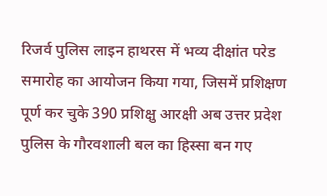रिजर्व पुलिस लाइन हाथरस में भव्य दीक्षांत परेड समारोह का आयोजन किया गया, जिसमें प्रशिक्षण पूर्ण कर चुके 390 प्रशिक्षु आरक्षी अब उत्तर प्रदेश पुलिस के गौरवशाली बल का हिस्सा बन गए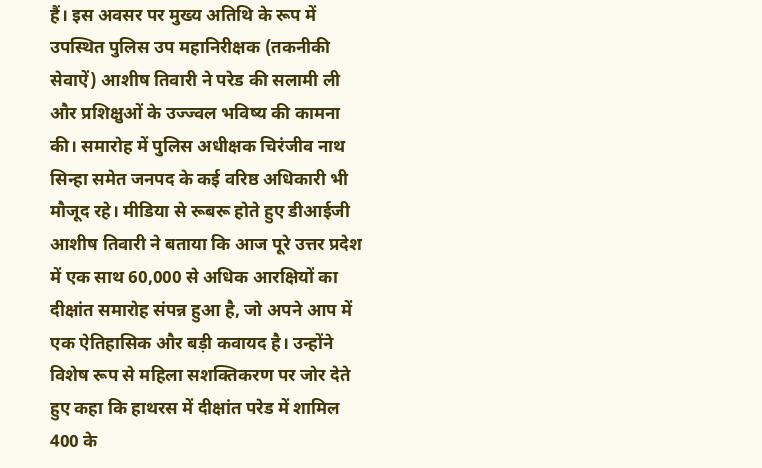हैं। इस अवसर पर मुख्य अतिथि के रूप में उपस्थित पुलिस उप महानिरीक्षक (तकनीकी सेवाऐं) आशीष तिवारी ने परेड की सलामी ली और प्रशिक्षुओं के उज्ज्वल भविष्य की कामना की। समारोह में पुलिस अधीक्षक चिरंजीव नाथ सिन्हा समेत जनपद के कई वरिष्ठ अधिकारी भी मौजूद रहे। मीडिया से रूबरू होते हुए डीआईजी आशीष तिवारी ने बताया कि आज पूरे उत्तर प्रदेश में एक साथ 60,000 से अधिक आरक्षियों का दीक्षांत समारोह संपन्न हुआ है, जो अपने आप में एक ऐतिहासिक और बड़ी कवायद है। उन्होंने विशेष रूप से महिला सशक्तिकरण पर जोर देते हुए कहा कि हाथरस में दीक्षांत परेड में शामिल 400 के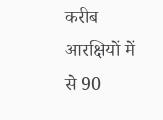करीब आरक्षियों में से 90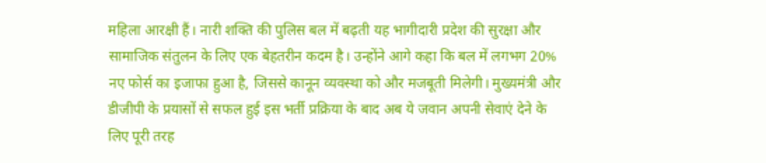महिला आरक्षी हैं। नारी शक्ति की पुलिस बल में बढ़ती यह भागीदारी प्रदेश की सुरक्षा और सामाजिक संतुलन के लिए एक बेहतरीन कदम है। उन्होंने आगे कहा कि बल में लगभग 20% नए फोर्स का इजाफा हुआ है, जिससे कानून व्यवस्था को और मजबूती मिलेगी। मुख्यमंत्री और डीजीपी के प्रयासों से सफल हुई इस भर्ती प्रक्रिया के बाद अब ये जवान अपनी सेवाएं देने के लिए पूरी तरह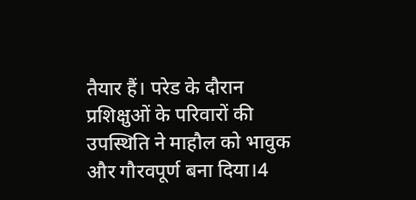तैयार हैं। परेड के दौरान प्रशिक्षुओं के परिवारों की उपस्थिति ने माहौल को भावुक और गौरवपूर्ण बना दिया।4